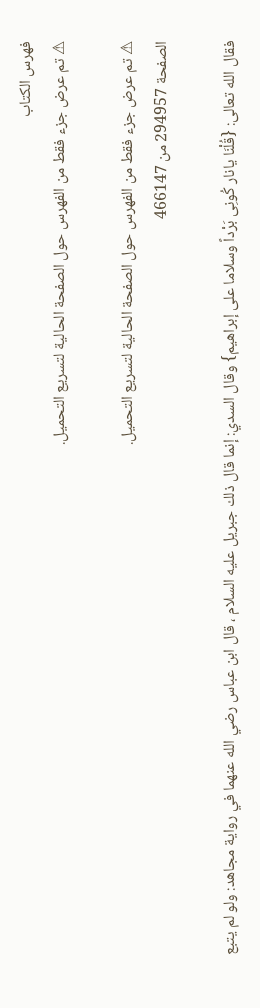فهرس الكتاب
⚠ تم عرض جزء فقط من الفهرس حول الصفحة الحالية لتسريع التحميل.

⚠ تم عرض جزء فقط من الفهرس حول الصفحة الحالية لتسريع التحميل.
الصفحة 294957 من 466147

فقال الله تعالى: {قُلْنَا يانار كُونِى بَرْداً وسلاما على إبراهيم} وقال السدي: إنما قال ذلك جبريل عليه السلام ، قال ابن عباس رضي الله عنهما في رواية مجاهد: ولو لم يتبع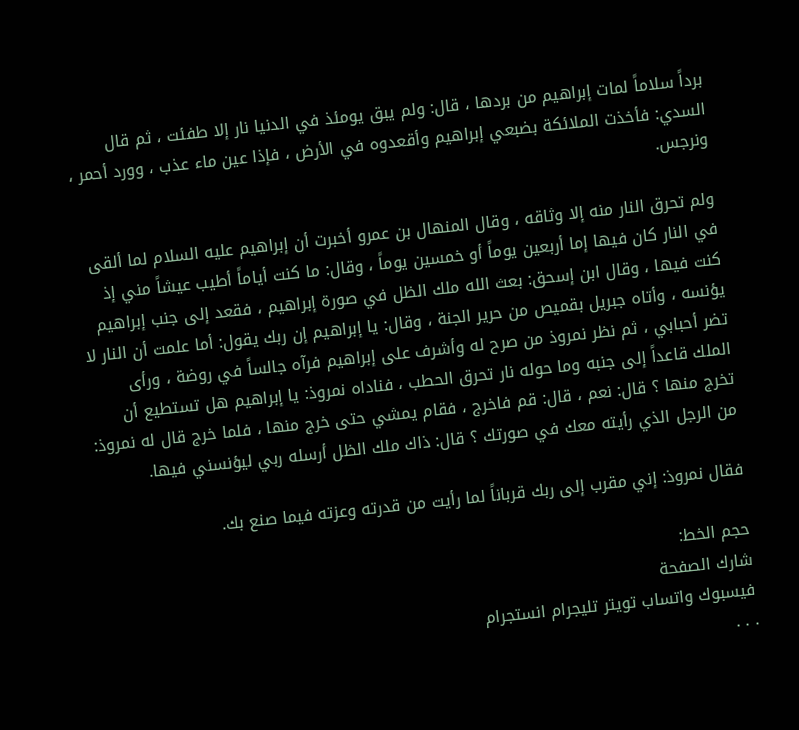برداً سلاماً لمات إبراهيم من بردها ، قال: ولم يبق يومئذ في الدنيا نار إلا طفئت ، ثم قال السدي: فأخذت الملائكة بضبعي إبراهيم وأقعدوه في الأرض ، فإذا عين ماء عذب ، وورد أحمر ، ونرجس.

ولم تحرق النار منه إلا وثاقه ، وقال المنهال بن عمرو أخبرت أن إبراهيم عليه السلام لما ألقى في النار كان فيها إما أربعين يوماً أو خمسين يوماً ، وقال: ما كنت أياماً أطيب عيشاً مني إذ كنت فيها ، وقال ابن إسحق: بعث الله ملك الظل في صورة إبراهيم ، فقعد إلى جنب إبراهيم يؤنسه ، وأتاه جبريل بقميص من حرير الجنة ، وقال: يا إبراهيم إن ربك يقول: أما علمت أن النار لا تضر أحبابي ، ثم نظر نمروذ من صرح له وأشرف على إبراهيم فرآه جالساً في روضة ، ورأى الملك قاعداً إلى جنبه وما حوله نار تحرق الحطب ، فناداه نمروذ: يا إبراهيم هل تستطيع أن تخرج منها ؟ قال: نعم ، قال: قم فاخرج ، فقام يمشي حتى خرج منها ، فلما خرج قال له نمروذ: من الرجل الذي رأيته معك في صورتك ؟ قال: ذاك ملك الظل أرسله ربي ليؤنسني فيها.

فقال نمروذ: إني مقرب إلى ربك قرباناً لما رأيت من قدرته وعزته فيما صنع بك.

حجم الخط:
شارك الصفحة
فيسبوك واتساب تويتر تليجرام انستجرام
. . .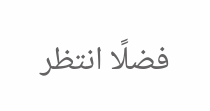فضلًا انتظر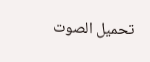تحميل الصوت